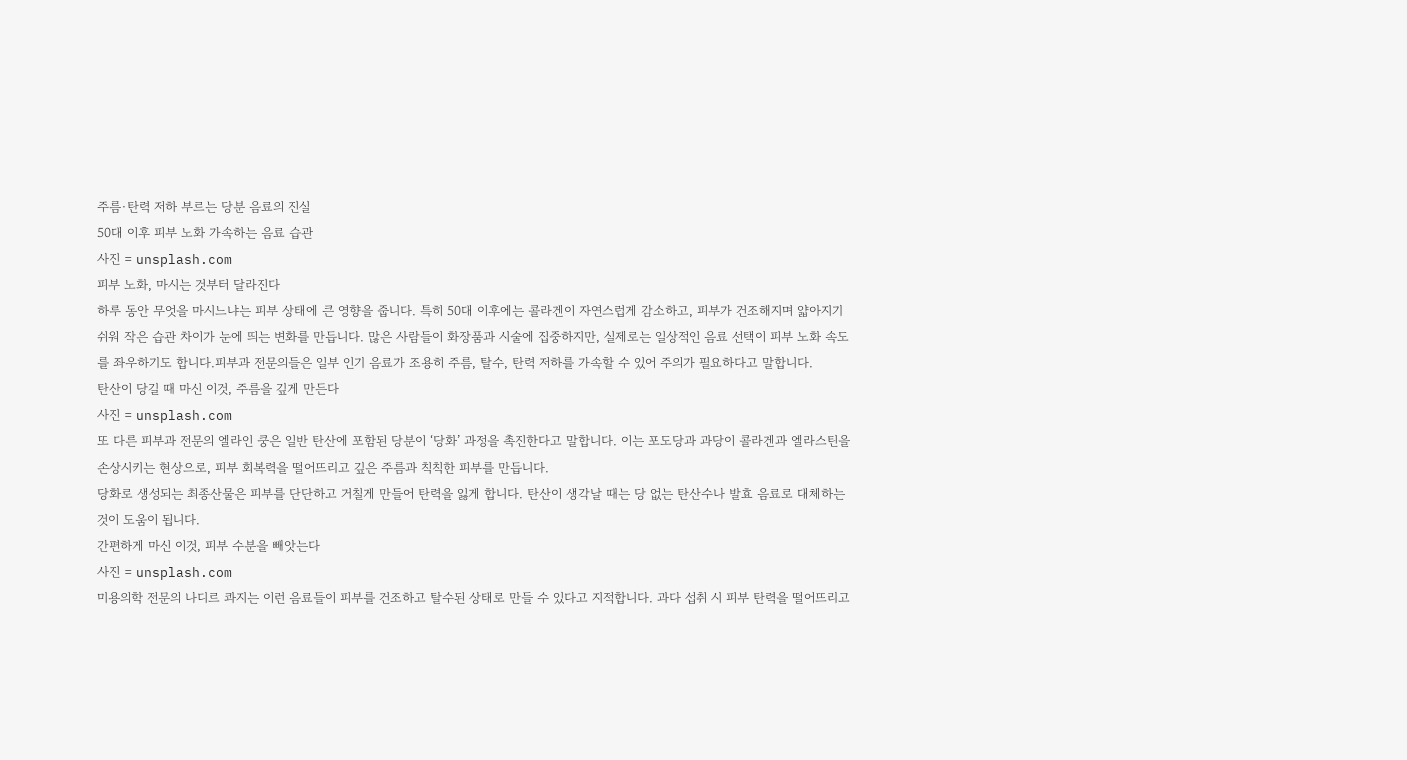주름·탄력 저하 부르는 당분 음료의 진실
50대 이후 피부 노화 가속하는 음료 습관
사진 = unsplash.com
피부 노화, 마시는 것부터 달라진다
하루 동안 무엇을 마시느냐는 피부 상태에 큰 영향을 줍니다. 특히 50대 이후에는 콜라겐이 자연스럽게 감소하고, 피부가 건조해지며 얇아지기 쉬워 작은 습관 차이가 눈에 띄는 변화를 만듭니다. 많은 사람들이 화장품과 시술에 집중하지만, 실제로는 일상적인 음료 선택이 피부 노화 속도를 좌우하기도 합니다.피부과 전문의들은 일부 인기 음료가 조용히 주름, 탈수, 탄력 저하를 가속할 수 있어 주의가 필요하다고 말합니다.
탄산이 당길 때 마신 이것, 주름을 깊게 만든다
사진 = unsplash.com
또 다른 피부과 전문의 엘라인 쿵은 일반 탄산에 포함된 당분이 ‘당화’ 과정을 촉진한다고 말합니다. 이는 포도당과 과당이 콜라겐과 엘라스틴을 손상시키는 현상으로, 피부 회복력을 떨어뜨리고 깊은 주름과 칙칙한 피부를 만듭니다.
당화로 생성되는 최종산물은 피부를 단단하고 거칠게 만들어 탄력을 잃게 합니다. 탄산이 생각날 때는 당 없는 탄산수나 발효 음료로 대체하는 것이 도움이 됩니다.
간편하게 마신 이것, 피부 수분을 빼앗는다
사진 = unsplash.com
미용의학 전문의 나디르 콰지는 이런 음료들이 피부를 건조하고 탈수된 상태로 만들 수 있다고 지적합니다. 과다 섭취 시 피부 탄력을 떨어뜨리고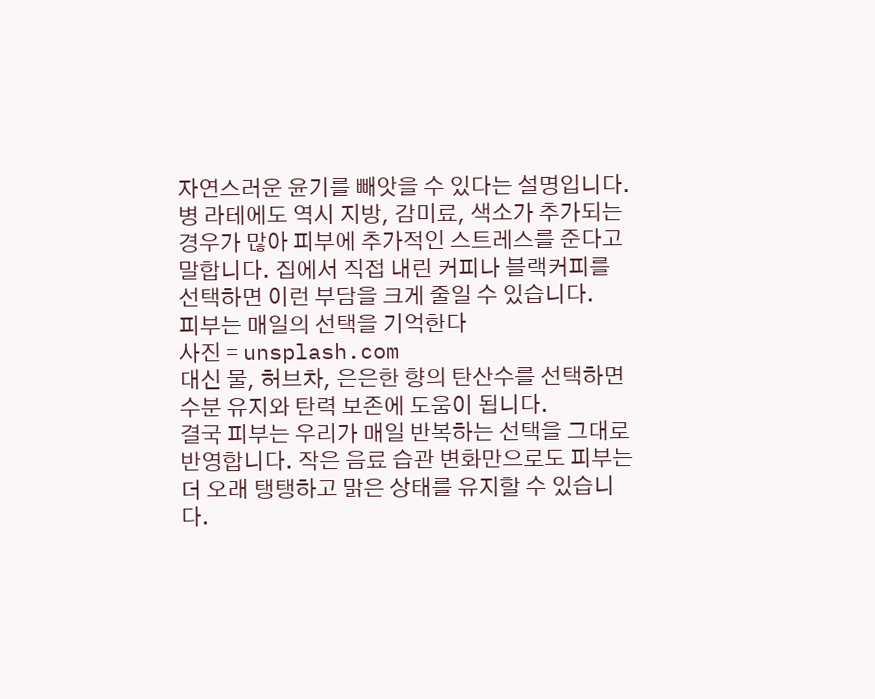자연스러운 윤기를 빼앗을 수 있다는 설명입니다.
병 라테에도 역시 지방, 감미료, 색소가 추가되는 경우가 많아 피부에 추가적인 스트레스를 준다고 말합니다. 집에서 직접 내린 커피나 블랙커피를 선택하면 이런 부담을 크게 줄일 수 있습니다.
피부는 매일의 선택을 기억한다
사진 = unsplash.com
대신 물, 허브차, 은은한 향의 탄산수를 선택하면 수분 유지와 탄력 보존에 도움이 됩니다.
결국 피부는 우리가 매일 반복하는 선택을 그대로 반영합니다. 작은 음료 습관 변화만으로도 피부는 더 오래 탱탱하고 맑은 상태를 유지할 수 있습니다.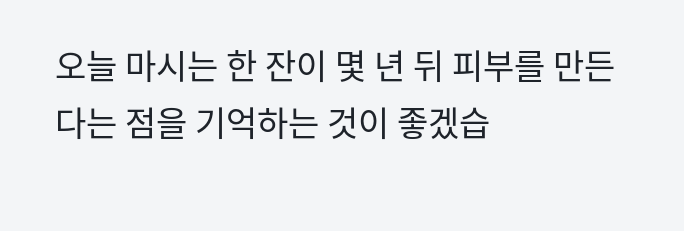오늘 마시는 한 잔이 몇 년 뒤 피부를 만든다는 점을 기억하는 것이 좋겠습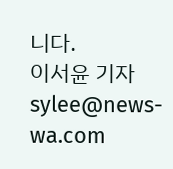니다.
이서윤 기자 sylee@news-wa.com